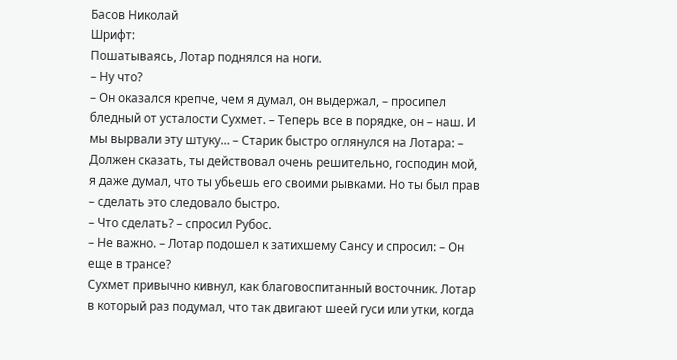Басов Николай
Шрифт:
Пошатываясь, Лотар поднялся на ноги.
– Ну что?
– Он оказался крепче, чем я думал, он выдержал, – просипел бледный от усталости Сухмет. – Теперь все в порядке, он – наш. И мы вырвали эту штуку… – Старик быстро оглянулся на Лотара: – Должен сказать, ты действовал очень решительно, господин мой, я даже думал, что ты убьешь его своими рывками. Но ты был прав – сделать это следовало быстро.
– Что сделать? – спросил Рубос.
– Не важно. – Лотар подошел к затихшему Сансу и спросил: – Он еще в трансе?
Сухмет привычно кивнул, как благовоспитанный восточник. Лотар в который раз подумал, что так двигают шеей гуси или утки, когда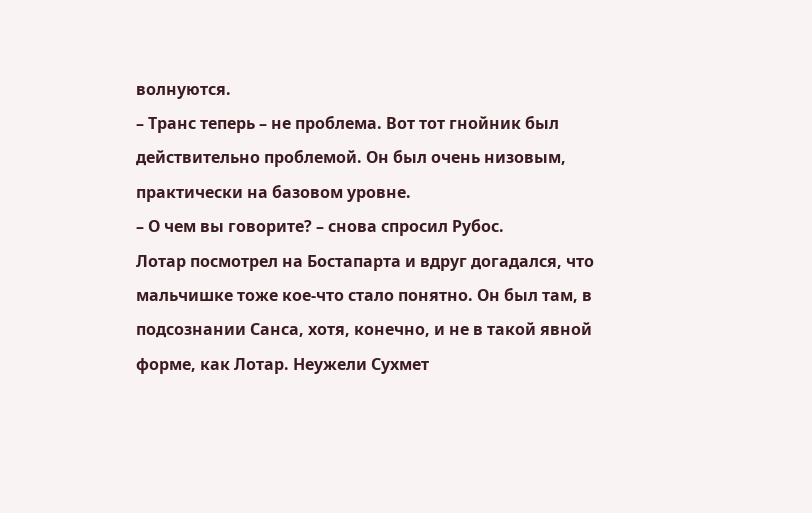волнуются.
– Транс теперь – не проблема. Вот тот гнойник был действительно проблемой. Он был очень низовым, практически на базовом уровне.
– О чем вы говорите? – снова спросил Рубос.
Лотар посмотрел на Бостапарта и вдруг догадался, что мальчишке тоже кое-что стало понятно. Он был там, в подсознании Санса, хотя, конечно, и не в такой явной форме, как Лотар. Неужели Сухмет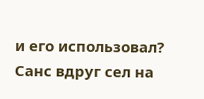и его использовал?
Санс вдруг сел на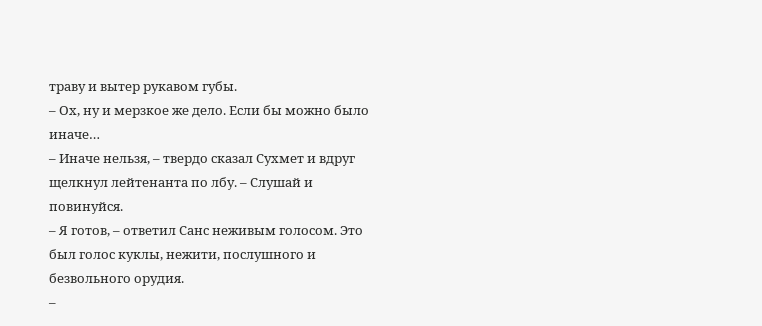траву и вытер рукавом губы.
– Ох, ну и мерзкое же дело. Если бы можно было иначе…
– Иначе нельзя, – твердо сказал Сухмет и вдруг щелкнул лейтенанта по лбу. – Слушай и повинуйся.
– Я готов, – ответил Санс неживым голосом. Это был голос куклы, нежити, послушного и безвольного орудия.
–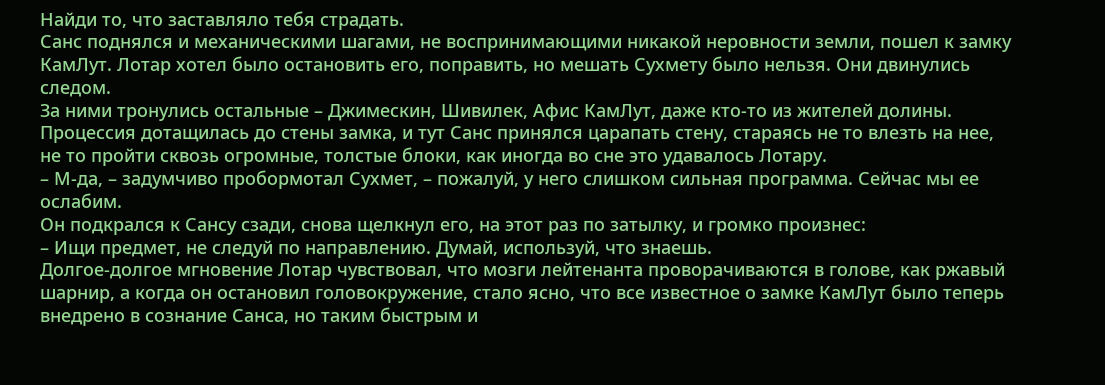Найди то, что заставляло тебя страдать.
Санс поднялся и механическими шагами, не воспринимающими никакой неровности земли, пошел к замку КамЛут. Лотар хотел было остановить его, поправить, но мешать Сухмету было нельзя. Они двинулись следом.
За ними тронулись остальные – Джимескин, Шивилек, Афис КамЛут, даже кто-то из жителей долины.
Процессия дотащилась до стены замка, и тут Санс принялся царапать стену, стараясь не то влезть на нее, не то пройти сквозь огромные, толстые блоки, как иногда во сне это удавалось Лотару.
– М-да, – задумчиво пробормотал Сухмет, – пожалуй, у него слишком сильная программа. Сейчас мы ее ослабим.
Он подкрался к Сансу сзади, снова щелкнул его, на этот раз по затылку, и громко произнес:
– Ищи предмет, не следуй по направлению. Думай, используй, что знаешь.
Долгое-долгое мгновение Лотар чувствовал, что мозги лейтенанта проворачиваются в голове, как ржавый шарнир, а когда он остановил головокружение, стало ясно, что все известное о замке КамЛут было теперь внедрено в сознание Санса, но таким быстрым и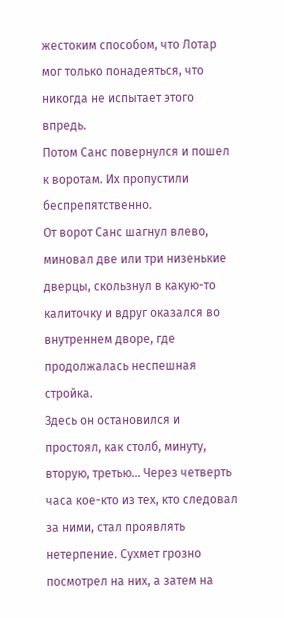жестоким способом, что Лотар мог только понадеяться, что никогда не испытает этого впредь.
Потом Санс повернулся и пошел к воротам. Их пропустили беспрепятственно.
От ворот Санс шагнул влево, миновал две или три низенькие дверцы, скользнул в какую-то калиточку и вдруг оказался во внутреннем дворе, где продолжалась неспешная стройка.
Здесь он остановился и простоял, как столб, минуту, вторую, третью… Через четверть часа кое-кто из тех, кто следовал за ними, стал проявлять нетерпение. Сухмет грозно посмотрел на них, а затем на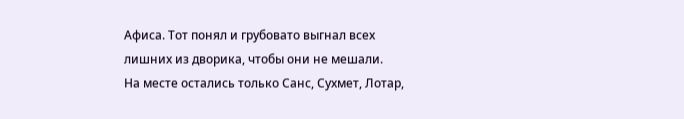Афиса. Тот понял и грубовато выгнал всех лишних из дворика, чтобы они не мешали.
На месте остались только Санс, Сухмет, Лотар,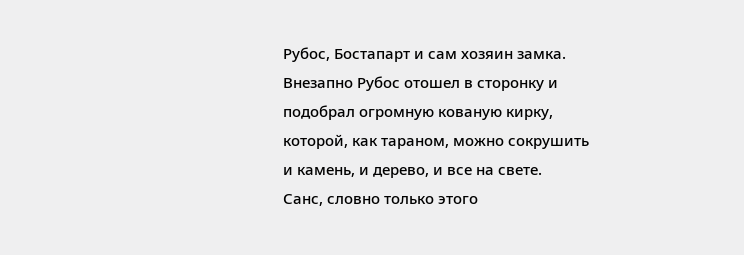Рубос, Бостапарт и сам хозяин замка. Внезапно Рубос отошел в сторонку и подобрал огромную кованую кирку, которой, как тараном, можно сокрушить и камень, и дерево, и все на свете.
Санс, словно только этого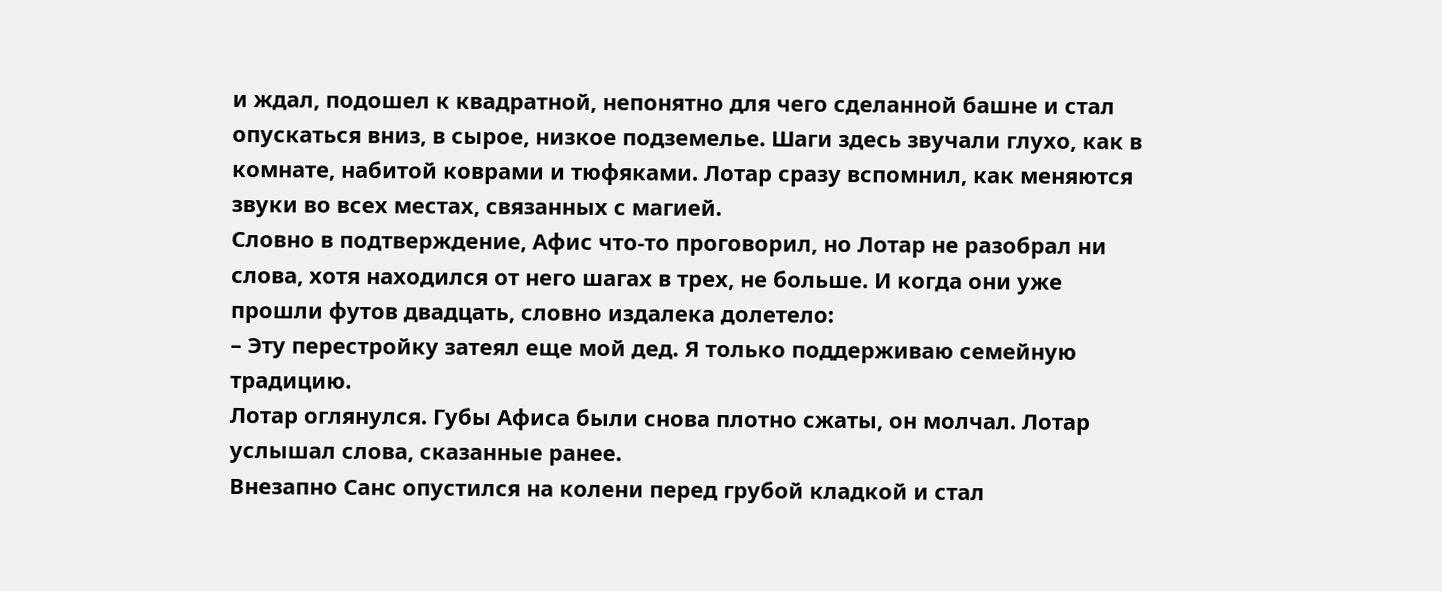и ждал, подошел к квадратной, непонятно для чего сделанной башне и стал опускаться вниз, в сырое, низкое подземелье. Шаги здесь звучали глухо, как в комнате, набитой коврами и тюфяками. Лотар сразу вспомнил, как меняются звуки во всех местах, связанных с магией.
Словно в подтверждение, Афис что-то проговорил, но Лотар не разобрал ни слова, хотя находился от него шагах в трех, не больше. И когда они уже прошли футов двадцать, словно издалека долетело:
– Эту перестройку затеял еще мой дед. Я только поддерживаю семейную традицию.
Лотар оглянулся. Губы Афиса были снова плотно сжаты, он молчал. Лотар услышал слова, сказанные ранее.
Внезапно Санс опустился на колени перед грубой кладкой и стал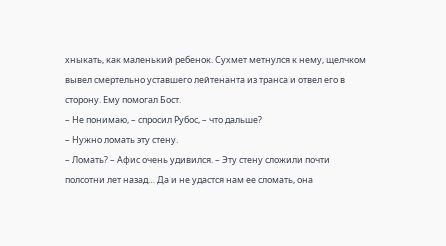хныкать, как маленький ребенок. Сухмет метнулся к нему, щелчком вывел смертельно уставшего лейтенанта из транса и отвел его в сторону. Ему помогал Бост.
– Не понимаю, – спросил Рубос, – что дальше?
– Нужно ломать эту стену.
– Ломать? – Афис очень удивился. – Эту стену сложили почти полсотни лет назад… Да и не удастся нам ее сломать, она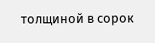толщиной в сорок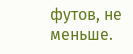футов, не меньше.